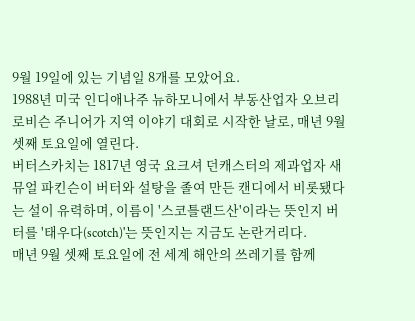9월 19일에 있는 기념일 8개를 모았어요.
1988년 미국 인디애나주 뉴하모니에서 부동산업자 오브리 로비슨 주니어가 지역 이야기 대회로 시작한 날로, 매년 9월 셋째 토요일에 열린다.
버터스카치는 1817년 영국 요크셔 던캐스터의 제과업자 새뮤얼 파킨슨이 버터와 설탕을 졸여 만든 캔디에서 비롯됐다는 설이 유력하며, 이름이 '스코틀랜드산'이라는 뜻인지 버터를 '태우다(scotch)'는 뜻인지는 지금도 논란거리다.
매년 9월 셋째 토요일에 전 세계 해안의 쓰레기를 함께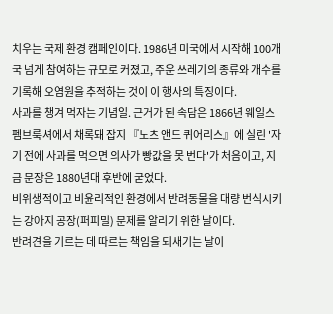치우는 국제 환경 캠페인이다. 1986년 미국에서 시작해 100개국 넘게 참여하는 규모로 커졌고, 주운 쓰레기의 종류와 개수를 기록해 오염원을 추적하는 것이 이 행사의 특징이다.
사과를 챙겨 먹자는 기념일. 근거가 된 속담은 1866년 웨일스 펨브룩셔에서 채록돼 잡지 『노츠 앤드 퀴어리스』에 실린 '자기 전에 사과를 먹으면 의사가 빵값을 못 번다'가 처음이고, 지금 문장은 1880년대 후반에 굳었다.
비위생적이고 비윤리적인 환경에서 반려동물을 대량 번식시키는 강아지 공장(퍼피밀) 문제를 알리기 위한 날이다.
반려견을 기르는 데 따르는 책임을 되새기는 날이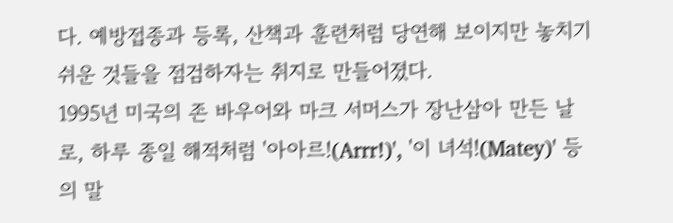다. 예방접종과 등록, 산책과 훈련처럼 당연해 보이지만 놓치기 쉬운 것들을 점검하자는 취지로 만들어졌다.
1995년 미국의 존 바우어와 마크 서머스가 장난삼아 만든 날로, 하루 종일 해적처럼 '아아르!(Arrr!)', '이 녀석!(Matey)' 등의 말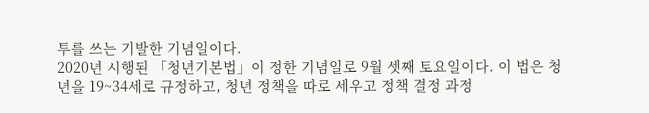투를 쓰는 기발한 기념일이다.
2020년 시행된 「청년기본법」이 정한 기념일로 9월 셋째 토요일이다. 이 법은 청년을 19~34세로 규정하고, 청년 정책을 따로 세우고 정책 결정 과정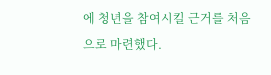에 청년을 참여시킬 근거를 처음으로 마련했다.